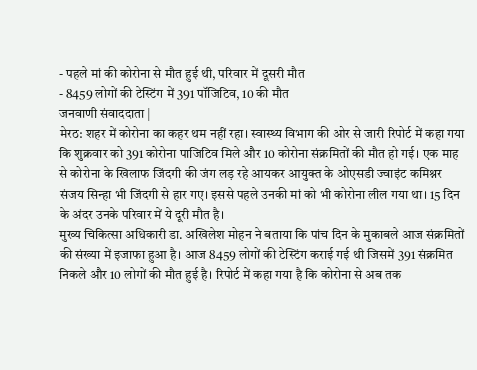- पहले मां की कोरोना से मौत हुई थी, परिवार में दूसरी मौत
- 8459 लोगों की टेस्टिंग में 391 पॉजिटिव, 10 की मौत
जनवाणी संवाददाता |
मेरठ: शहर में कोरोना का कहर थम नहीं रहा। स्वास्थ्य विभाग की ओर से जारी रिपोर्ट में कहा गया कि शुक्रवार को 391 कोरोना पाजिटिव मिले और 10 कोरोना संक्रमितों की मौत हो गई। एक माह से कोरोना के खिलाफ जिंदगी की जंग लड़ रहे आयकर आयुक्त के ओएसडी ज्वाइंट कमिश्नर संजय सिन्हा भी जिंदगी से हार गए। इससे पहले उनकी मां को भी कोरोना लील गया था। 15 दिन के अंदर उनके परिवार में ये दूरी मौत है।
मुख्य चिकित्सा अधिकारी डा. अखिलेश मोहन ने बताया कि पांच दिन के मुकाबले आज संक्रमितों की संख्या में इजाफा हुआ है। आज 8459 लोगों की टेस्टिंग कराई गई थी जिसमें 391 संक्रमित निकले और 10 लोगों की मौत हुई है। रिपोर्ट में कहा गया है कि कोरोना से अब तक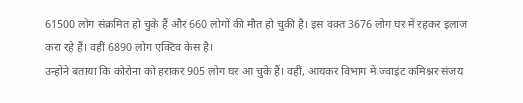61500 लोग संक्रमित हो चुके हैं और 660 लोगों की मौत हो चुकी है। इस वक़्त 3676 लोग घर में रहकर इलाज करा रहे हैं। वहीं 6890 लोग एक्टिव केस है।
उन्होंने बताया कि कोरोना को हराकर 905 लोग घर आ चुके हैं। वहीं, आयकर विभाग में ज्वाइंट कमिश्नर संजय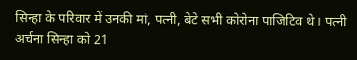सिन्हा के परिवार में उनकी मां, पत्नी, बेटे सभी कोरोना पाजिटिव थे। पत्नी अर्चना सिन्हा को 21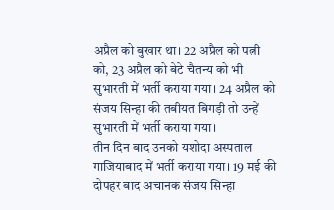अप्रैल को बुखार था। 22 अप्रैल को पत्नी को, 23 अप्रैल को बेटे चैतन्य को भी सुभारती में भर्ती कराया गया। 24 अप्रैल को संजय सिन्हा की तबीयत बिगड़ी तो उन्हें सुभारती में भर्ती कराया गया।
तीन दिन बाद उनको यशोदा अस्पताल गाजियाबाद में भर्ती कराया गया। 19 मई की दोपहर बाद अचानक संजय सिन्हा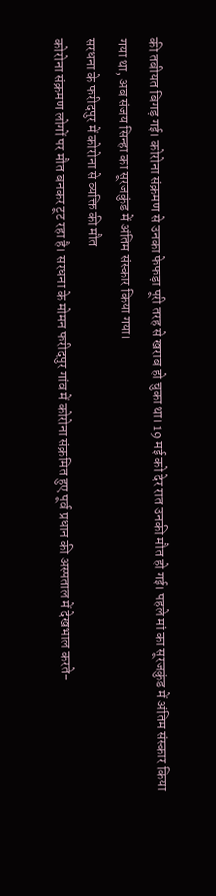की तबीयत बिगड़ गई। कोरोना संक्रमण से उनका फेफड़ा पूरी तरह से खराब हो चुका था। 19 मई को देर रात उनकी मौत हो गई। पहले मां का सूरजकुंड में अंतिम संस्कार किया गया था, अब संजय सिन्हा का सूरजकुंड में अंतिम संस्कार किया गया।
सरधना के फरीदपुर में कोरोना से व्यक्ति की मौत
कोरोना संक्रमण लोगों पर मौत बनकर टूट रहा है। सरधना के मोमन फरीदपुर गांव में कोरोना संक्रमित हुए पूर्व प्रधान की अस्पताल में देखभाल करते-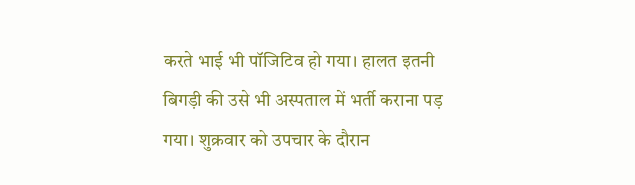करते भाई भी पॉजिटिव हो गया। हालत इतनी बिगड़ी की उसे भी अस्पताल में भर्ती कराना पड़ गया। शुक्रवार को उपचार के दौरान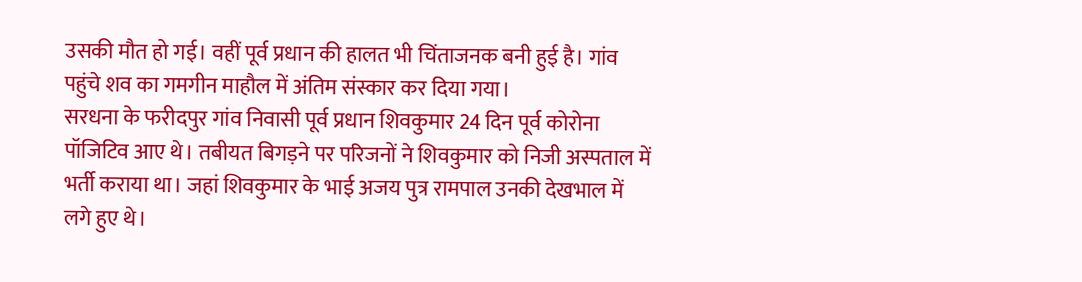उसकी मौत हो गई। वहीं पूर्व प्रधान की हालत भी चिंताजनक बनी हुई है। गांव पहुंचे शव का गमगीन माहौल में अंतिम संस्कार कर दिया गया।
सरधना के फरीदपुर गांव निवासी पूर्व प्रधान शिवकुमार 24 दिन पूर्व कोरोना पॉजिटिव आए थे। तबीयत बिगड़ने पर परिजनों ने शिवकुमार को निजी अस्पताल में भर्ती कराया था। जहां शिवकुमार के भाई अजय पुत्र रामपाल उनकी देखभाल में लगे हुए थे।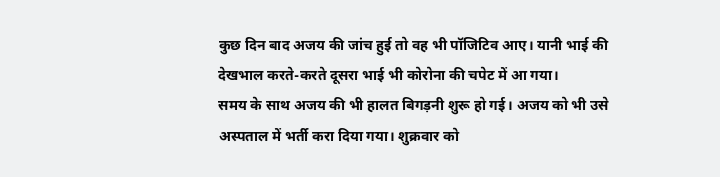कुछ दिन बाद अजय की जांच हुई तो वह भी पॉजिटिव आए। यानी भाई की देखभाल करते-करते दूसरा भाई भी कोरोना की चपेट में आ गया।
समय के साथ अजय की भी हालत बिगड़नी शुरू हो गई। अजय को भी उसे अस्पताल में भर्ती करा दिया गया। शुक्रवार को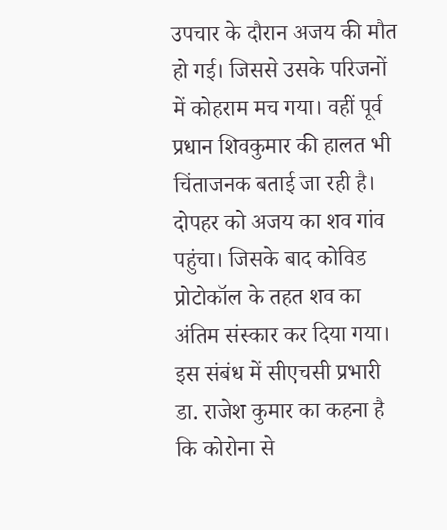उपचार के दौरान अजय की मौत हो गई। जिससे उसके परिजनों में कोहराम मच गया। वहीं पूर्व प्रधान शिवकुमार की हालत भी चिंताजनक बताई जा रही है।
दोपहर को अजय का शव गांव पहुंचा। जिसके बाद कोविड प्रोटोकॉल के तहत शव का अंतिम संस्कार कर दिया गया। इस संबंध में सीएचसी प्रभारी डा. राजेश कुमार का कहना है कि कोरोना से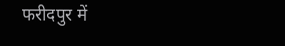फरीदपुर में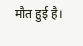मौत हुई है।